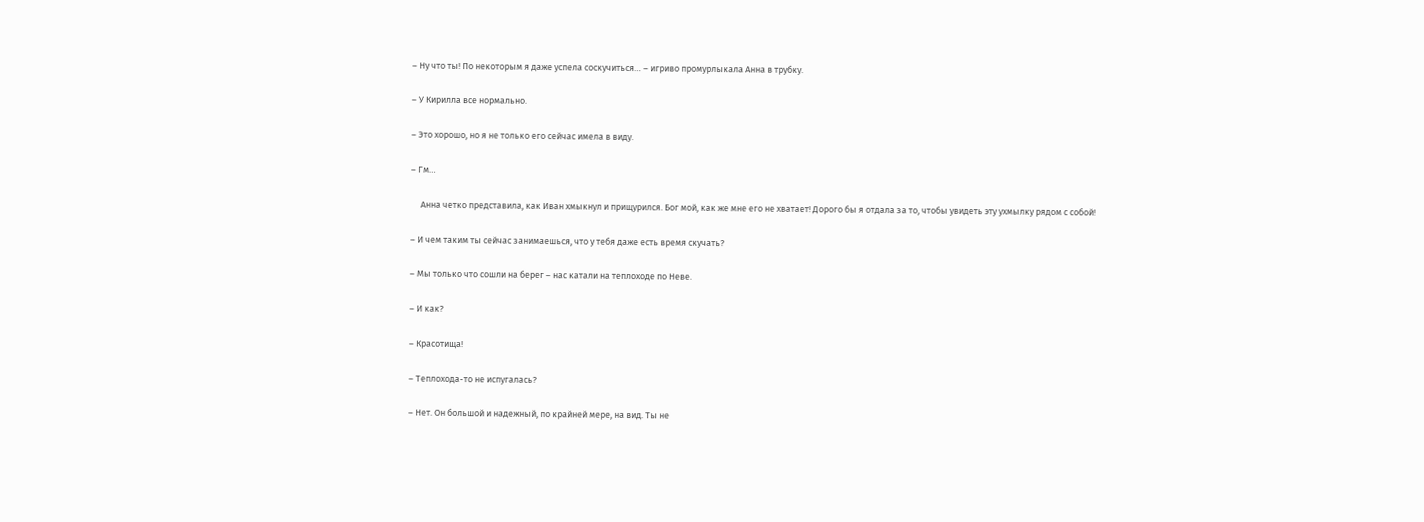– Ну что ты! По некоторым я даже успела соскучиться… – игриво промурлыкала Анна в трубку.

– У Кирилла все нормально.

– Это хорошо, но я не только его сейчас имела в виду.

– Гм…

     Анна четко представила, как Иван хмыкнул и прищурился. Бог мой, как же мне его не хватает! Дорого бы я отдала за то, чтобы увидеть эту ухмылку рядом с собой!

– И чем таким ты сейчас занимаешься, что у тебя даже есть время скучать?

– Мы только что сошли на берег – нас катали на теплоходе по Неве.

– И как?

– Красотища!

– Теплохода-то не испугалась?

– Нет. Он большой и надежный, по крайней мере, на вид. Ты не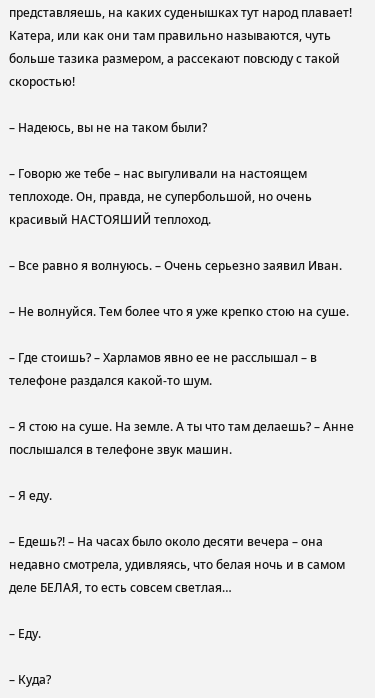представляешь, на каких суденышках тут народ плавает! Катера, или как они там правильно называются, чуть больше тазика размером, а рассекают повсюду с такой скоростью!

– Надеюсь, вы не на таком были?

– Говорю же тебе – нас выгуливали на настоящем теплоходе. Он, правда, не супербольшой, но очень красивый НАСТОЯШИЙ теплоход.

– Все равно я волнуюсь. – Очень серьезно заявил Иван.

– Не волнуйся. Тем более что я уже крепко стою на суше.

– Где стоишь? – Харламов явно ее не расслышал – в телефоне раздался какой-то шум.

– Я стою на суше. На земле. А ты что там делаешь? – Анне послышался в телефоне звук машин.

– Я еду.

– Едешь?! – На часах было около десяти вечера – она недавно смотрела, удивляясь, что белая ночь и в самом деле БЕЛАЯ, то есть совсем светлая…

– Еду.

– Куда?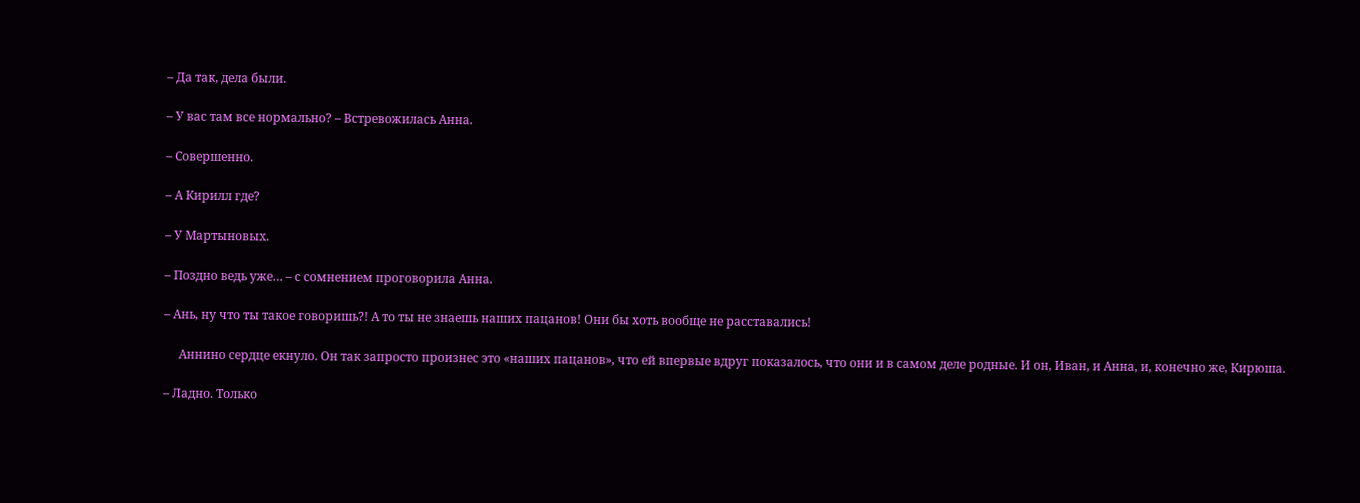– Да так, дела были.

– У вас там все нормально? – Встревожилась Анна.

– Совершенно.

– А Кирилл где?

– У Мартыновых.

– Поздно ведь уже… – с сомнением проговорила Анна.

– Ань, ну что ты такое говоришь?! А то ты не знаешь наших пацанов! Они бы хоть вообще не расставались!

     Аннино сердце екнуло. Он так запросто произнес это «наших пацанов», что ей впервые вдруг показалось, что они и в самом деле родные. И он, Иван, и Анна, и, конечно же, Кирюша.

– Ладно. Только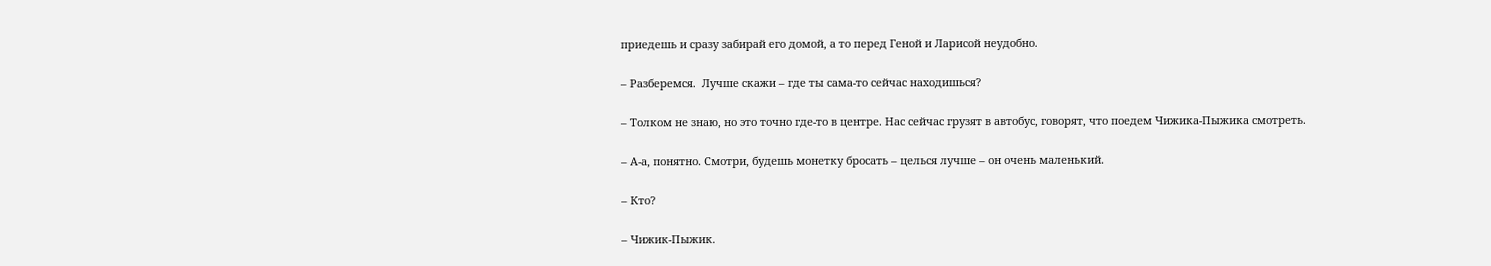приедешь и сразу забирай его домой, а то перед Геной и Ларисой неудобно.

– Разберемся.  Лучше скажи – где ты сама-то сейчас находишься?

– Толком не знаю, но это точно где-то в центре. Нас сейчас грузят в автобус, говорят, что поедем Чижика-Пыжика смотреть.

– А-а, понятно. Смотри, будешь монетку бросать – целься лучше – он очень маленький.

– Кто?

– Чижик-Пыжик.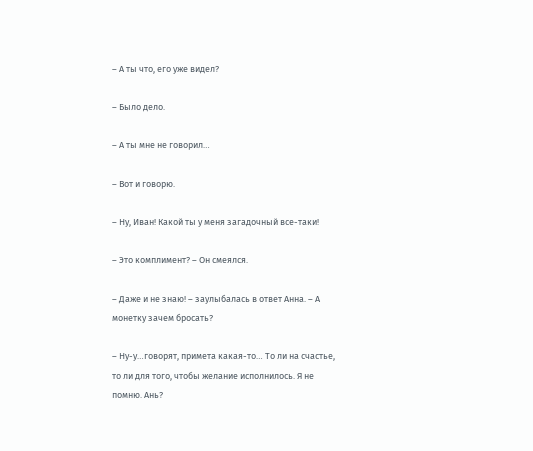– А ты что, его уже видел?

– Было дело.

– А ты мне не говорил…

– Вот и говорю.

– Ну, Иван! Какой ты у меня загадочный все-таки!

– Это комплимент? – Он смеялся.

– Даже и не знаю! – заулыбалась в ответ Анна. – А монетку зачем бросать?

– Ну-у…говорят, примета какая-то… То ли на счастье, то ли для того, чтобы желание исполнилось. Я не помню. Ань?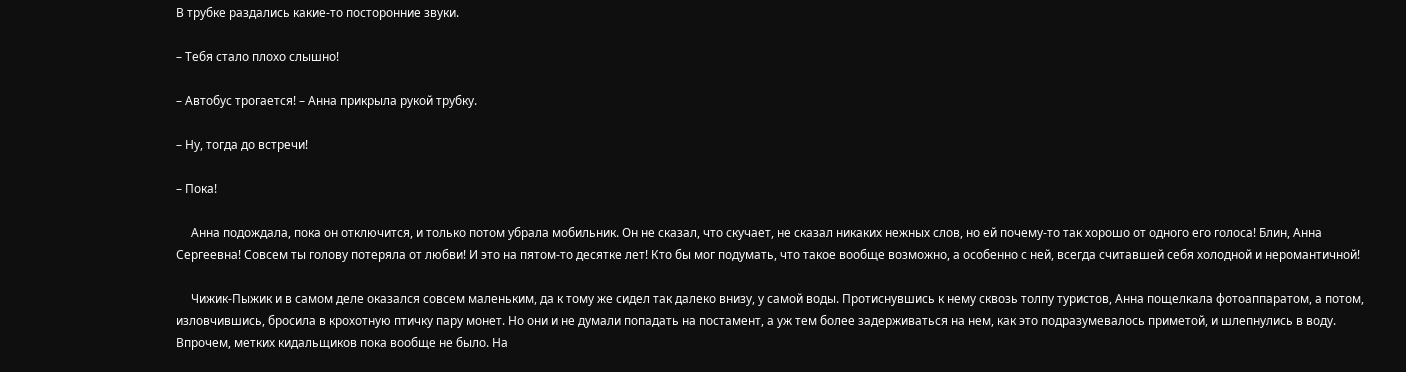В трубке раздались какие-то посторонние звуки.

– Тебя стало плохо слышно!

– Автобус трогается! – Анна прикрыла рукой трубку.

– Ну, тогда до встречи!

– Пока!

     Анна подождала, пока он отключится, и только потом убрала мобильник. Он не сказал, что скучает, не сказал никаких нежных слов, но ей почему-то так хорошо от одного его голоса! Блин, Анна Сергеевна! Совсем ты голову потеряла от любви! И это на пятом-то десятке лет! Кто бы мог подумать, что такое вообще возможно, а особенно с ней, всегда считавшей себя холодной и неромантичной!

     Чижик-Пыжик и в самом деле оказался совсем маленьким, да к тому же сидел так далеко внизу, у самой воды. Протиснувшись к нему сквозь толпу туристов, Анна пощелкала фотоаппаратом, а потом, изловчившись, бросила в крохотную птичку пару монет. Но они и не думали попадать на постамент, а уж тем более задерживаться на нем, как это подразумевалось приметой, и шлепнулись в воду. Впрочем, метких кидальщиков пока вообще не было. На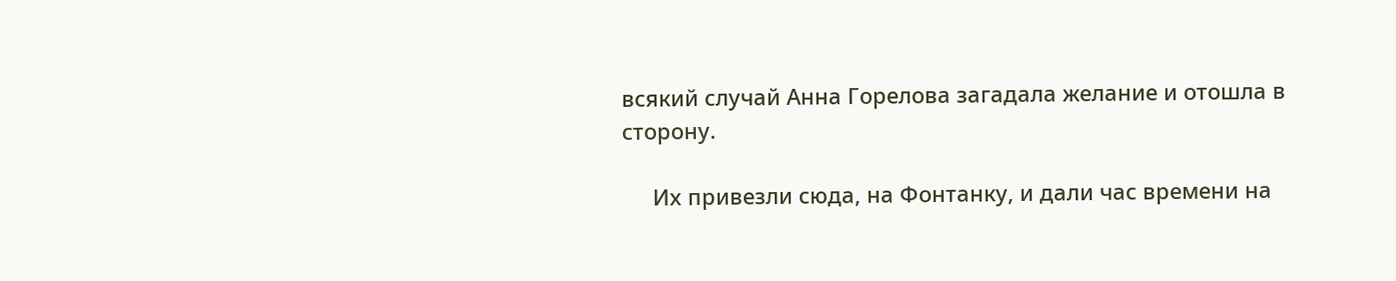всякий случай Анна Горелова загадала желание и отошла в сторону.

     Их привезли сюда, на Фонтанку, и дали час времени на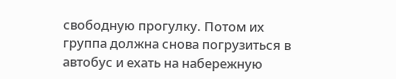свободную прогулку. Потом их группа должна снова погрузиться в автобус и ехать на набережную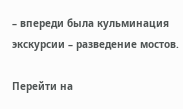– впереди была кульминация экскурсии – разведение мостов.

Перейти на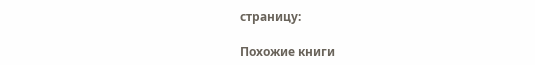страницу:

Похожие книги